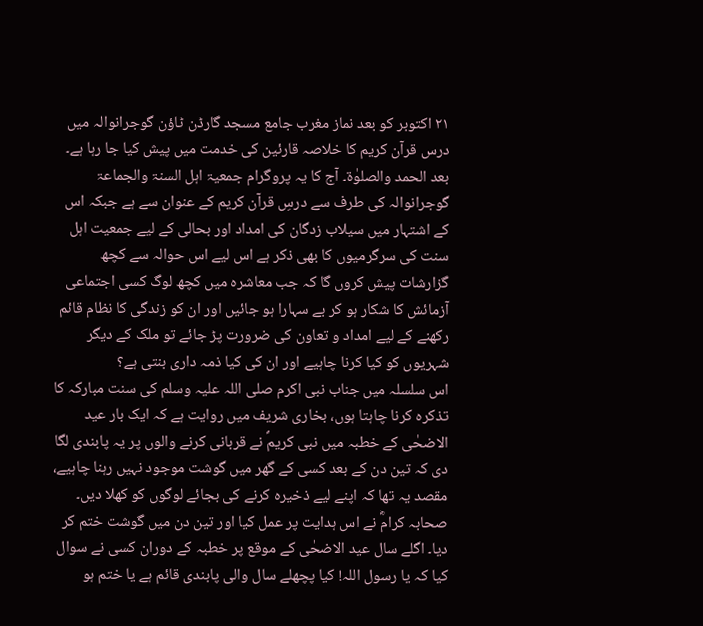۲۱ اکتوبر کو بعد نماز مغرب جامع مسجد گارڈن ٹاؤن گوجرانوالہ میں درس قرآن کریم کا خلاصہ قارئین کی خدمت میں پیش کیا جا رہا ہے۔
بعد الحمد والصلوٰۃ۔ آج کا یہ پروگرام جمعیۃ اہل السنۃ والجماعۃ گوجرانوالہ کی طرف سے درسِ قرآن کریم کے عنوان سے ہے جبکہ اس کے اشتہار میں سیلاب زدگان کی امداد اور بحالی کے لیے جمعیت اہل سنت کی سرگرمیوں کا بھی ذکر ہے اس لیے اس حوالہ سے کچھ گزارشات پیش کروں گا کہ جب معاشرہ میں کچھ لوگ کسی اجتماعی آزمائش کا شکار ہو کر بے سہارا ہو جائیں اور ان کو زندگی کا نظام قائم رکھنے کے لیے امداد و تعاون کی ضرورت پڑ جائے تو ملک کے دیگر شہریوں کو کیا کرنا چاہیے اور ان کی کیا ذمہ داری بنتی ہے؟
اس سلسلہ میں جناب نبی اکرم صلی اللہ علیہ وسلم کی سنت مبارکہ کا تذکرہ کرنا چاہتا ہوں، بخاری شریف میں روایت ہے کہ ایک بار عید الاضحٰی کے خطبہ میں نبی کریمؐ نے قربانی کرنے والوں پر یہ پابندی لگا دی کہ تین دن کے بعد کسی کے گھر میں گوشت موجود نہیں رہنا چاہیے، مقصد یہ تھا کہ اپنے لیے ذخیرہ کرنے کی بجائے لوگوں کو کھلا دیں۔ صحابہ کرامؓ نے اس ہدایت پر عمل کیا اور تین دن میں گوشت ختم کر دیا۔ اگلے سال عید الاضحٰی کے موقع پر خطبہ کے دوران کسی نے سوال کیا کہ یا رسول اللہ! کیا پچھلے سال والی پابندی قائم ہے یا ختم ہو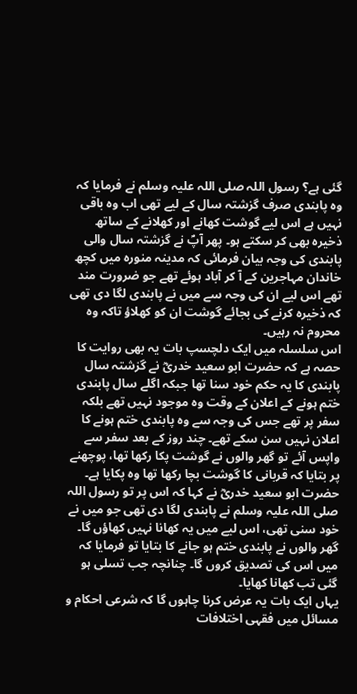گئی ہے؟ رسول اللہ صلی اللہ علیہ وسلم نے فرمایا کہ وہ پابندی صرف گزشتہ سال کے لیے تھی اب وہ باقی نہیں ہے اس لیے گوشت کھانے اور کھلانے کے ساتھ ذخیرہ بھی کر سکتے ہو۔ پھر آپؐ نے گزشتہ سال والی پابندی کی وجہ بیان فرمائی کہ مدینہ منورہ میں کچھ خاندان مہاجرین کے آ کر آباد ہوئے تھے جو ضرورت مند تھے اس لیے ان کی وجہ سے میں نے پابندی لگا دی تھی کہ ذخیرہ کرنے کی بجائے گوشت ان کو کھلاؤ تاکہ وہ محروم نہ رہیں۔
اس سلسلہ میں ایک دلچسپ بات یہ بھی روایت کا حصہ ہے کہ حضرت ابو سعید خدریؓ نے گزشتہ سال پابندی کا یہ حکم خود سنا تھا جبکہ اگلے سال پابندی ختم ہونے کے اعلان کے وقت وہ موجود نہیں تھے بلکہ سفر پر تھے جس کی وجہ سے وہ پابندی ختم ہونے کا اعلان نہیں سن سکے تھے۔ چند روز کے بعد سفر سے واپس آئے تو گھر والوں نے گوشت پکا رکھا تھا، پوچھنے پر بتایا کہ قربانی کا گوشت بچا رکھا تھا وہ پکایا ہے۔ حضرت ابو سعید خدریؓ نے کہا کہ اس پر تو رسول اللہ صلی اللہ علیہ وسلم نے پابندی لگا دی تھی جو میں نے خود سنی تھی، اس لیے میں یہ کھانا نہیں کھاؤں گا۔ گھر والوں نے پابندی ختم ہو جانے کا بتایا تو فرمایا کہ میں اس کی تصدیق کروں گا۔ چنانچہ جب تسلی ہو گئی تب کھانا کھایا۔
یہاں ایک بات یہ عرض کرنا چاہوں گا کہ شرعی احکام و مسائل میں فقہی اختلافات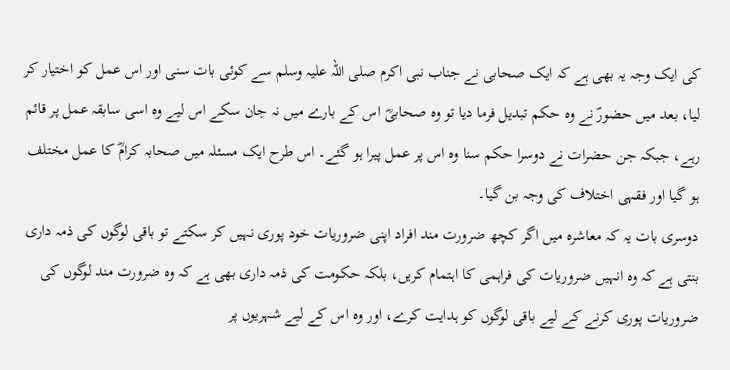کی ایک وجہ یہ بھی ہے کہ ایک صحابی نے جناب نبی اکرم صلی اللہ علیہ وسلم سے کوئی بات سنی اور اس عمل کو اختیار کر لیا، بعد میں حضورؐ نے وہ حکم تبدیل فرما دیا تو وہ صحابیؓ اس کے بارے میں نہ جان سکے اس لیے وہ اسی سابقہ عمل پر قائم رہے، جبکہ جن حضرات نے دوسرا حکم سنا وہ اس پر عمل پیرا ہو گئے۔ اس طرح ایک مسئلہ میں صحابہ کرامؓ کا عمل مختلف ہو گیا اور فقہی اختلاف کی وجہ بن گیا۔
دوسری بات یہ کہ معاشرہ میں اگر کچھ ضرورت مند افراد اپنی ضروریات خود پوری نہیں کر سکتے تو باقی لوگوں کی ذمہ داری بنتی ہے کہ وہ انہیں ضروریات کی فراہمی کا اہتمام کریں، بلکہ حکومت کی ذمہ داری بھی ہے کہ وہ ضرورت مند لوگوں کی ضروریات پوری کرنے کے لیے باقی لوگوں کو ہدایت کرے، اور وہ اس کے لیے شہریوں پر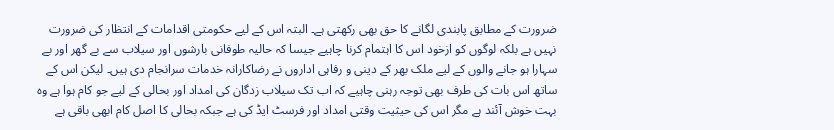ضرورت کے مطابق پابندی لگانے کا حق بھی رکھتی ہے۔ البتہ اس کے لیے حکومتی اقدامات کے انتظار کی ضرورت نہیں ہے بلکہ لوگوں کو ازخود اس کا اہتمام کرنا چاہیے جیسا کہ حالیہ طوفانی بارشوں اور سیلاب سے بے گھر اور بے سہارا ہو جانے والوں کے لیے ملک بھر کے دینی و رفاہی اداروں نے رضاکارانہ خدمات سرانجام دی ہیں۔ لیکن اس کے ساتھ اس بات کی طرف بھی توجہ رہنی چاہیے کہ اب تک سیلاب زدگان کی امداد اور بحالی کے لیے جو کام ہوا ہے وہ بہت خوش آئند ہے مگر اس کی حیثیت وقتی امداد اور فرسٹ ایڈ کی ہے جبکہ بحالی کا اصل کام ابھی باقی ہے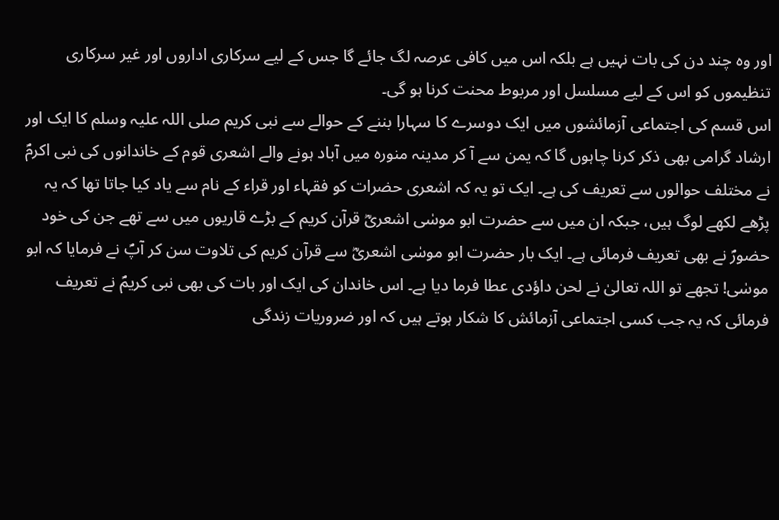اور وہ چند دن کی بات نہیں ہے بلکہ اس میں کافی عرصہ لگ جائے گا جس کے لیے سرکاری اداروں اور غیر سرکاری تنظیموں کو اس کے لیے مسلسل اور مربوط محنت کرنا ہو گی۔
اس قسم کی اجتماعی آزمائشوں میں ایک دوسرے کا سہارا بننے کے حوالے سے نبی کریم صلی اللہ علیہ وسلم کا ایک اور ارشاد گرامی بھی ذکر کرنا چاہوں گا کہ یمن سے آ کر مدینہ منورہ میں آباد ہونے والے اشعری قوم کے خاندانوں کی نبی اکرمؐ نے مختلف حوالوں سے تعریف کی ہے۔ ایک تو یہ کہ اشعری حضرات کو فقہاء اور قراء کے نام سے یاد کیا جاتا تھا کہ یہ پڑھے لکھے لوگ ہیں، جبکہ ان میں سے حضرت ابو موسٰی اشعریؓ قرآن کریم کے بڑے قاریوں میں سے تھے جن کی خود حضورؐ نے بھی تعریف فرمائی ہے۔ ایک بار حضرت ابو موسٰی اشعریؓ سے قرآن کریم کی تلاوت سن کر آپؐ نے فرمایا کہ ابو موسٰی! تجھے تو اللہ تعالیٰ نے لحن داؤدی عطا فرما دیا ہے۔ اس خاندان کی ایک اور بات کی بھی نبی کریمؐ نے تعریف فرمائی کہ یہ جب کسی اجتماعی آزمائش کا شکار ہوتے ہیں کہ اور ضروریات زندگی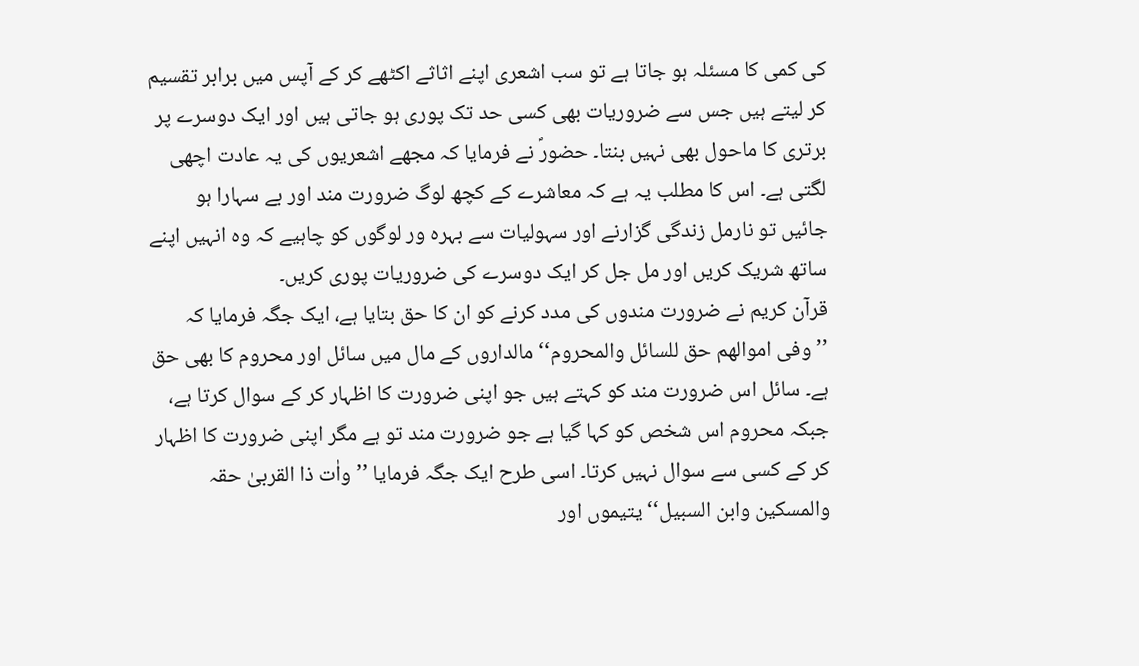کی کمی کا مسئلہ ہو جاتا ہے تو سب اشعری اپنے اثاثے اکٹھے کر کے آپس میں برابر تقسیم کر لیتے ہیں جس سے ضروریات بھی کسی حد تک پوری ہو جاتی ہیں اور ایک دوسرے پر برتری کا ماحول بھی نہیں بنتا۔ حضورؐ نے فرمایا کہ مجھے اشعریوں کی یہ عادت اچھی لگتی ہے۔ اس کا مطلب یہ ہے کہ معاشرے کے کچھ لوگ ضرورت مند اور بے سہارا ہو جائیں تو نارمل زندگی گزارنے اور سہولیات سے بہرہ ور لوگوں کو چاہیے کہ وہ انہیں اپنے ساتھ شریک کریں اور مل جل کر ایک دوسرے کی ضروریات پوری کریں۔
قرآن کریم نے ضرورت مندوں کی مدد کرنے کو ان کا حق بتایا ہے، ایک جگہ فرمایا کہ ’’وفی اموالھم حق للسائل والمحروم‘‘ مالداروں کے مال میں سائل اور محروم کا بھی حق ہے۔ سائل اس ضرورت مند کو کہتے ہیں جو اپنی ضرورت کا اظہار کر کے سوال کرتا ہے، جبکہ محروم اس شخص کو کہا گیا ہے جو ضرورت مند تو ہے مگر اپنی ضرورت کا اظہار کر کے کسی سے سوال نہیں کرتا۔ اسی طرح ایک جگہ فرمایا ’’واٰت ذا القربیٰ حقہ والمسکین وابن السبیل‘‘ یتیموں اور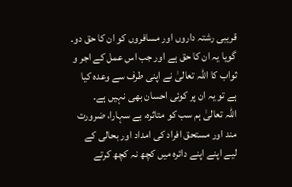قریبی رشتہ داروں اور مسافروں کو ان کا حق دو۔ گویا یہ ان کا حق ہے اور جب اس عمل کے اجر و ثواب کا اللہ تعالیٰ نے اپنی طرف سے وعدہ کیا ہے تو یہ ان پر کوئی احسان بھی نہیں ہے۔
اللہ تعالیٰ ہم سب کو متاثرہ، بے سہارا، ضرورت مند اور مستحق افراد کی امداد اور بحالی کے لیے اپنے اپنے دائرہ میں کچھ نہ کچھ کرتے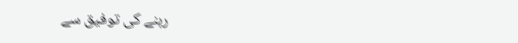رہنے کی توفیق سے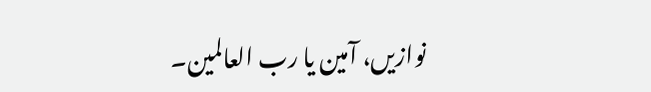نوازیں، آمین یا رب العالمین۔